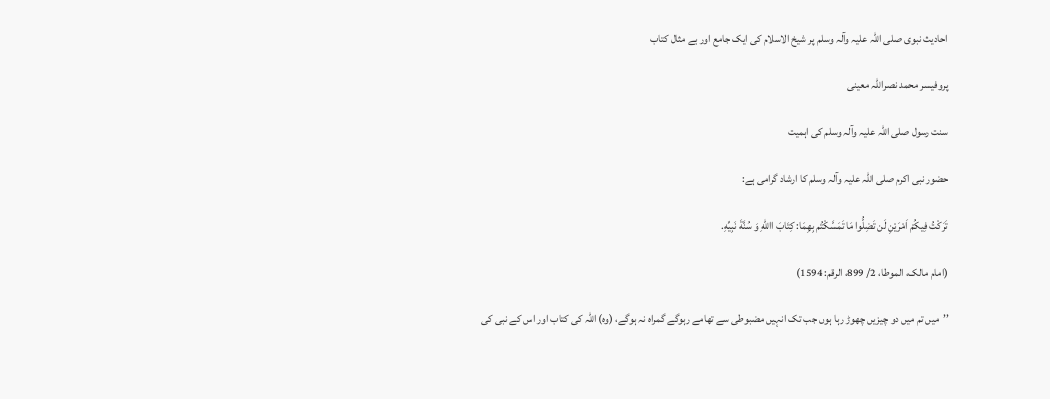احادیث نبوی صلی اللہ علیہ وآلہ وسلم پر شیخ الاسلام کی ایک جامع اور بے مثال کتاب

پروفیسر محمد نصراللہ معینی

سنت رسول صلی اللہ علیہ وآلہ وسلم کی اہمیت

حضور نبی اکرم صلی اللہ علیہ وآلہ وسلم کا ارشاد گرامی ہے:

تَرَکْتُ فِيکُمْ اَمْرَيْنِ لَن تَضِلُّوا مَا تَمَسَّکْتُم بِهِمَا: کِتَابَ االلهِ وَ سُنَّةَ نَبِيِّهِ.

(امام مالک، الموطا، 2/ 899، الرقم: 1594)

’’میں تم میں دو چیزیں چھوڑ رہا ہوں جب تک انہیں مضبوطی سے تھامے رہوگے گمراہ نہ ہوگے، (وہ) اللہ کی کتاب اور اس کے نبی کی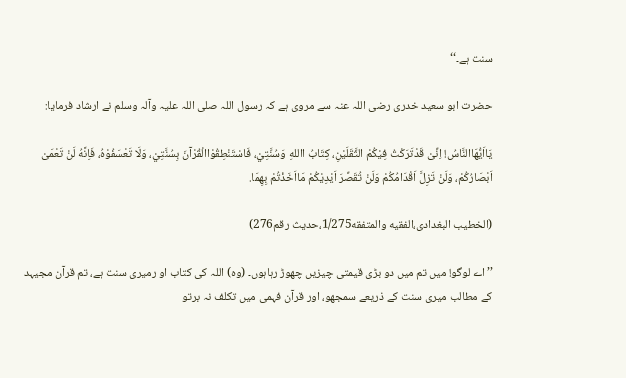سنت ہے۔‘‘

حضرت ابو سعید خدری رضی اللہ عنہ سے مروی ہے کہ رسول اللہ صلی اللہ علیہ وآلہ وسلم نے ارشاد فرمایا:

يَااَيُّهَاالنَّاسُ! اِنِّیْ قَدْتَرَکْتُ فِيْکُمْ الثَّقَلَيْنِ، کِتَابُ االلهِ وَسُنَّتِيْ، فَاسْتَنْطِقُوْاالْقُرْآنَ بِسُنَّتِيْ، وَلَا تَعْسَفُوْهُ، فَاِنَّهُ لَنْ تَعْمَیْ اَبْصَارُکُمْ، وَلَنْ تَزِلَّ اَقْدَامُکُمْ وَلَنْ تُقَصِّرَ اَيْدِيْکُمْ مَااَخَذْتُمْ بِهِمَا.

(الخطيب البغدادی،الفقيه والمتفقه1/275،حدیث رقم276)

’’اے لوگو! میں تم میں دو بڑی قیمتی چیزیں چھوڑ رہاہوں۔ (وہ) اللہ کی کتاب او رمیری سنت ہے، تم قرآن مجیہد کے مطالب میری سنت کے ذریعے سمجھو، اور قرآن فہمی میں تکلف نہ برتو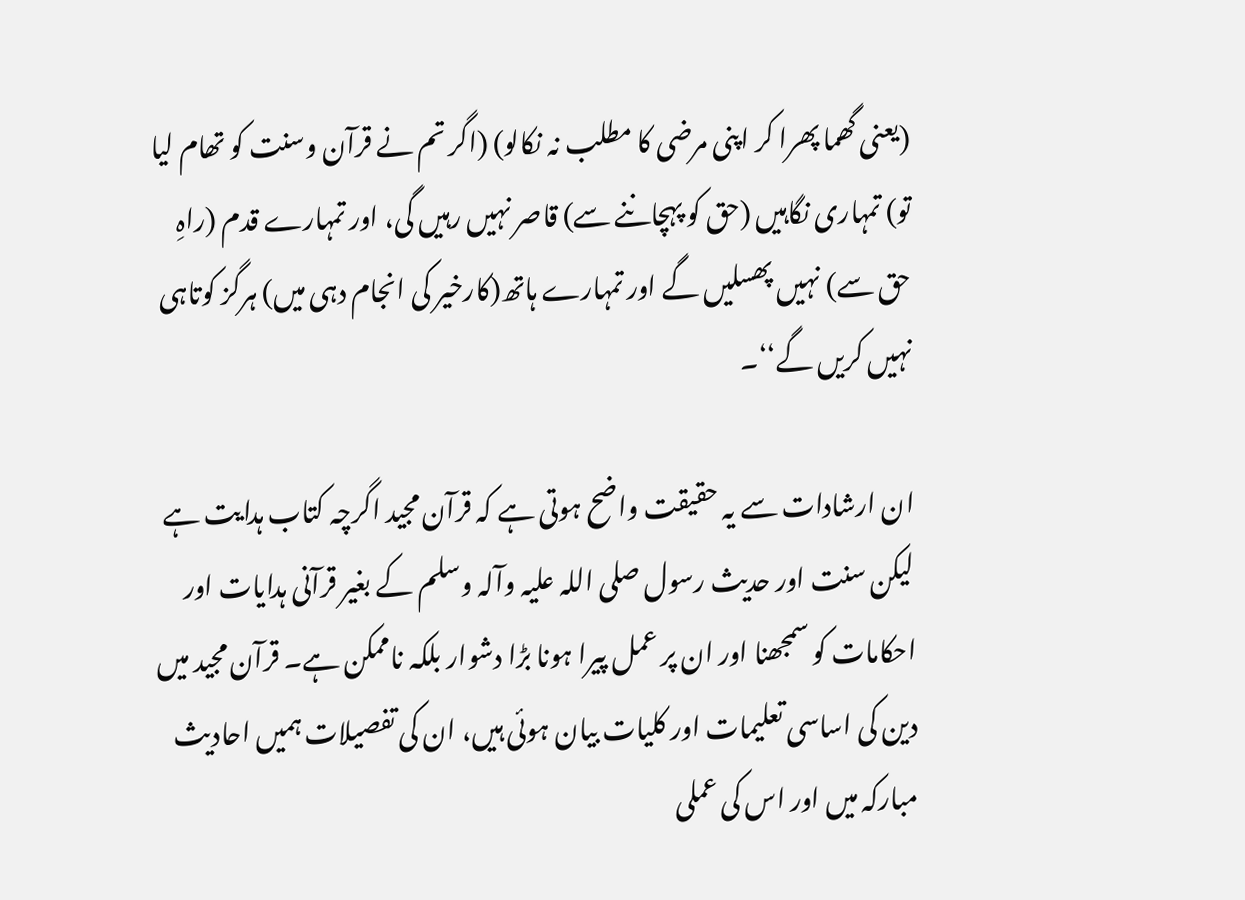(یعنی گھما پھرا کر اپنی مرضی کا مطلب نہ نکالو) (اگر تم نے قرآن وسنت کو تھام لیا تو) تمہاری نگاہیں (حق کو پہچاننے سے) قاصر نہیں رہیں گی، اور تمہارے قدم (راہِ حق سے) نہیں پھسلیں گے اور تمہارے ہاتھ(کارخیر کی انجام دہی میں) ہرگز کوتاہی نہیں کریں گے‘‘۔

ان ارشادات سے یہ حقیقت واضح ہوتی ہے کہ قرآن مجید اگرچہ کتاب ہدایت ہے لیکن سنت اور حدیث رسول صلی اللہ علیہ وآلہ وسلم کے بغیر قرآنی ہدایات اور احکامات کو سمجھنا اور ان پر عمل پیرا ہونا بڑا دشوار بلکہ ناممکن ہے۔ قرآن مجید میں دین کی اساسی تعلیمات اور کلیات بیان ہوئی ہیں، ان کی تفصیلات ہمیں احادیث مبارکہ میں اور اس کی عملی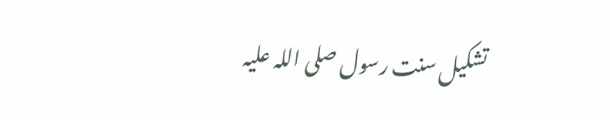تشکیل سنت رسول صلی اللہ علیہ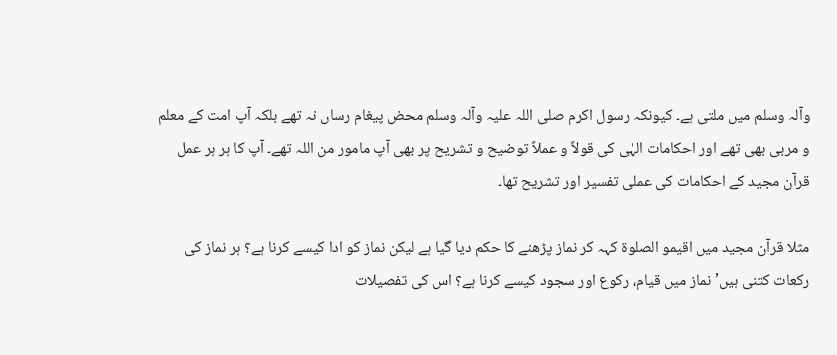وآلہ وسلم میں ملتی ہے۔ کیونکہ رسول اکرم صلی اللہ علیہ وآلہ وسلم محض پیغام رساں نہ تھے بلکہ آپ امت کے معلم و مربی بھی تھے اور احکامات الہٰی کی قولاً و عملاً توضیح و تشریح پر بھی آپ مامور من اللہ تھے۔ آپ کا ہر ہر عمل قرآن مجید کے احکامات کی عملی تفسیر اور تشریح تھا۔

مثلا قرآن مجید میں اقیمو الصلوۃ کہہ کر نماز پڑھنے کا حکم دیا گیا ہے لیکن نماز کو ادا کیسے کرنا ہے؟ ہر نماز کی رکعات کتنی ہیں’ نماز میں قیام، رکوع اور سجود کیسے کرنا ہے؟ اس کی تفصیلات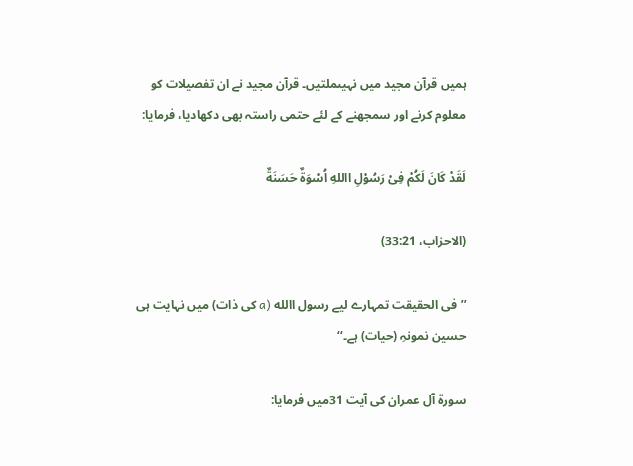ہمیں قرآن مجید میں نہیںملتیں۔ قرآن مجید نے ان تفصیلات کو معلوم کرنے اور سمجھنے کے لئے حتمی راستہ بھی دکھادیا، فرمایا:

لَقَدْ کَانَ لَکُمْ فِیْ رَسُوْلِ االلهِ اُسْوَةٌ حَسَنَةٌ

(الاحزاب، 33:21)

’’فی الحقیقت تمہارے لیے رسول االله (a کی ذات) میں نہایت ہی حسین نمونہِ (حیات) ہے۔‘‘

سورۃ آل عمران کی آیت 31میں فرمایا: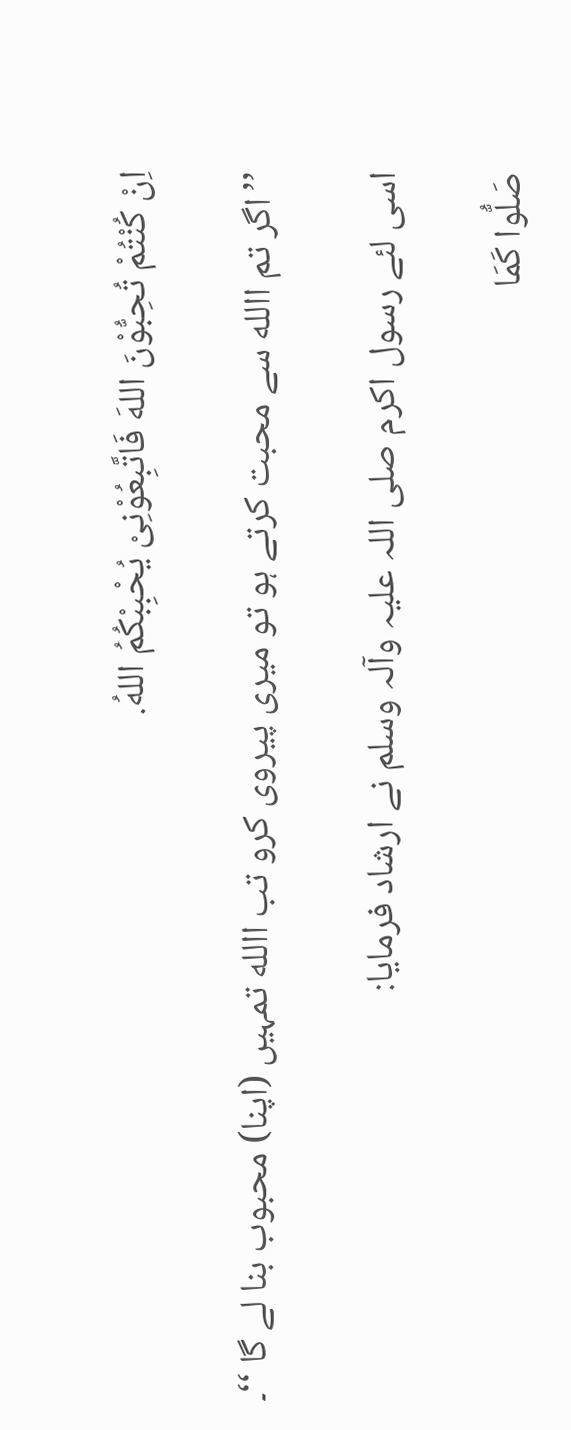اِنْ کُنْتُمْ تُحِبُّوْنَ اللهَ فَاتَّبِعُوْنِیْ يُحْبِبْکُمُ اللهُ.

’’اگر تم االله سے محبت کرتے ہو تو میری پیروی کرو تب االله تمہیں (اپنا) محبوب بنا لے گا ‘‘۔

اسی لئے رسول اکرم صلی اللہ علیہ وآلہ وسلم نے ارشاد فرمایا:

صَلُّوا کَمَا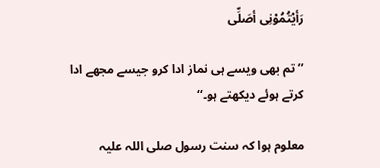رَأيْتُمُوْنِی أصَلِّی

’’تم بھی ویسے ہی نماز ادا کرو جیسے مجھے ادا کرتے ہوئے دیکھتے ہو۔‘‘

معلوم ہوا کہ سنت رسول صلی اللہ علیہ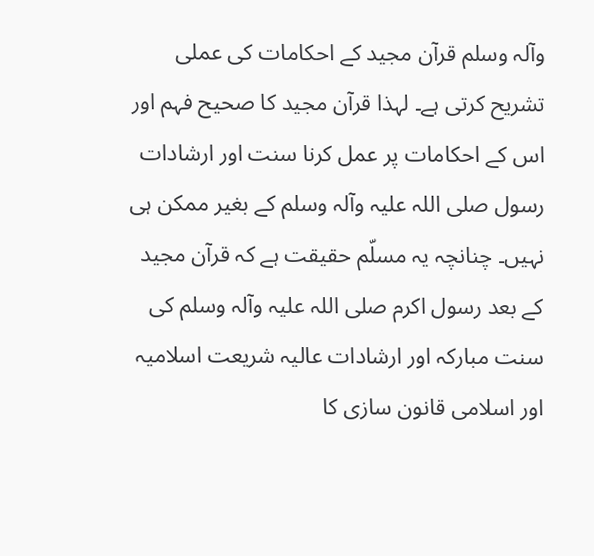وآلہ وسلم قرآن مجید کے احکامات کی عملی تشریح کرتی ہے۔ لہذا قرآن مجید کا صحیح فہم اور اس کے احکامات پر عمل کرنا سنت اور ارشادات رسول صلی اللہ علیہ وآلہ وسلم کے بغیر ممکن ہی نہیں۔ چنانچہ یہ مسلّم حقیقت ہے کہ قرآن مجید کے بعد رسول اکرم صلی اللہ علیہ وآلہ وسلم کی سنت مبارکہ اور ارشادات عالیہ شریعت اسلامیہ اور اسلامی قانون سازی کا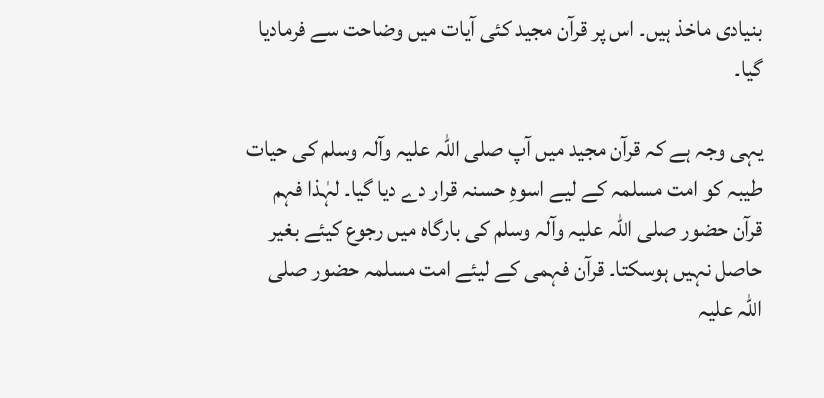بنیادی ماخذ ہیں۔ اس پر قرآن مجید کئی آیات میں وضاحت سے فرمادیا گیا۔

یہی وجہ ہے کہ قرآن مجید میں آپ صلی اللہ علیہ وآلہ وسلم کی حیات طیبہ کو امت مسلمہ کے لیے اسوہِ حسنہ قرار دے دیا گیا۔ لہٰذا فہم قرآن حضور صلی اللہ علیہ وآلہ وسلم کی بارگاہ میں رجوع کیئے بغیر حاصل نہیں ہوسکتا۔ قرآن فہمی کے لیئے امت مسلمہ حضور صلی اللہ علیہ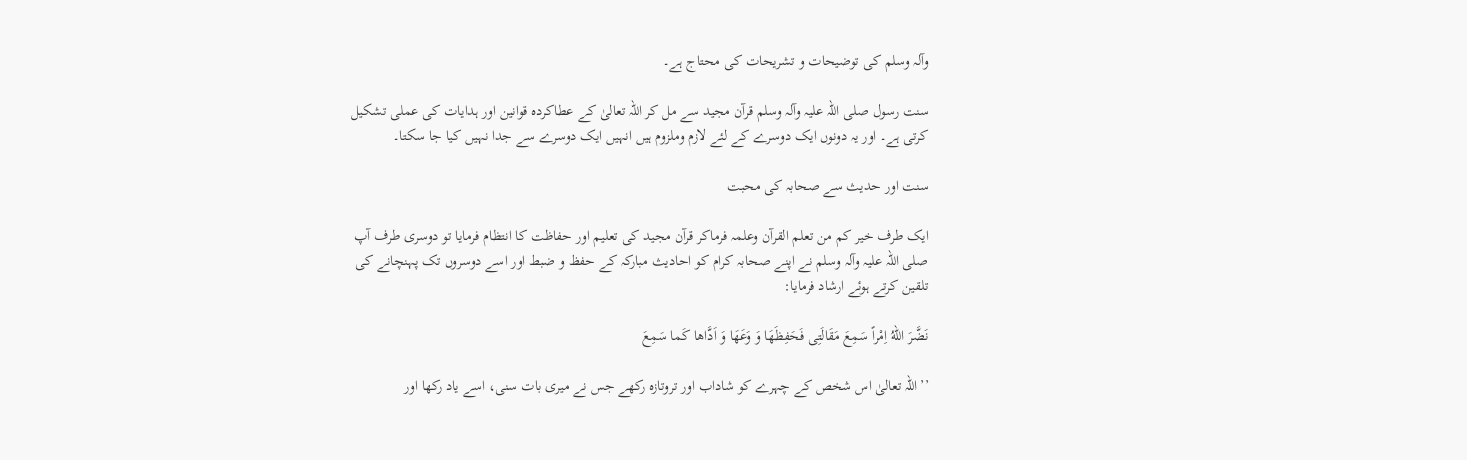وآلہ وسلم کی توضیحات و تشریحات کی محتاج ہے۔

سنت رسول صلی اللہ علیہ وآلہ وسلم قرآن مجید سے مل کر اللہ تعالیٰ کے عطاکردہ قوانین اور ہدایات کی عملی تشکیل کرتی ہے۔ اور یہ دونوں ایک دوسرے کے لئے لازم وملزوم ہیں انہیں ایک دوسرے سے جدا نہیں کیا جا سکتا۔

سنت اور حدیث سے صحابہ کی محبت

ایک طرف خیر کم من تعلم القرآن وعلمہ فرماکر قرآن مجید کی تعلیم اور حفاظت کا انتظام فرمایا تو دوسری طرف آپ صلی اللہ علیہ وآلہ وسلم نے اپنے صحابہ کرام کو احادیث مبارکہ کے حفظ و ضبط اور اسے دوسروں تک پہنچانے کی تلقین کرتے ہوئے ارشاد فرمایا:

نَضَّرَ اللهُ اِمْراً سَمِعَ مَقَالَتِی فَحَفِظَهَا وَ وَعَهَا وَ اَدَّاها کَما سَمِعَ

’’اللہ تعالیٰ اس شخص کے چہرے کو شاداب اور تروتازہ رکھے جس نے میری بات سنی، اسے یاد رکھا اور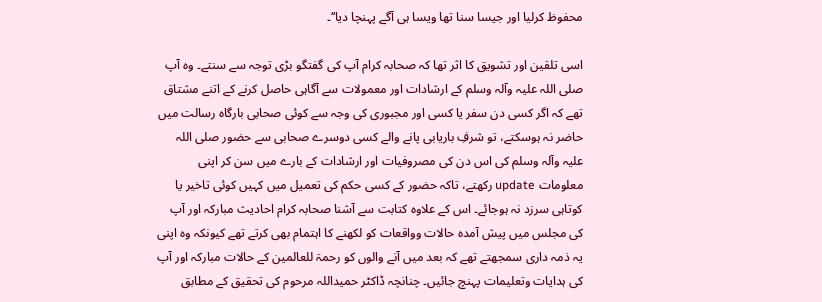محفوظ کرلیا اور جیسا سنا تھا ویسا ہی آگے پہنچا دیا‘‘۔

اسی تلقین اور تشویق کا اثر تھا کہ صحابہ کرام آپ کی گفتگو بڑی توجہ سے سنتے۔ وہ آپ صلی اللہ علیہ وآلہ وسلم کے ارشادات اور معمولات سے آگاہی حاصل کرنے کے اتنے مشتاق تھے کہ اگر کسی دن سفر یا کسی اور مجبوری کی وجہ سے کوئی صحابی بارگاہ رسالت میں حاضر نہ ہوسکتے، تو شرفِ باریابی پانے والے کسی دوسرے صحابی سے حضور صلی اللہ علیہ وآلہ وسلم کی اس دن کی مصروفیات اور ارشادات کے بارے میں سن کر اپنی معلومات update رکھتے، تاکہ حضور کے کسی حکم کی تعمیل میں کہیں کوئی تاخیر یا کوتاہی سرزد نہ ہوجائے۔ اس کے علاوہ کتابت سے آشنا صحابہ کرام احادیث مبارکہ اور آپ کی مجلس میں پیش آمدہ حالات وواقعات کو لکھنے کا اہتمام بھی کرتے تھے کیونکہ وہ اپنی یہ ذمہ داری سمجھتے تھے کہ بعد میں آنے والوں کو رحمۃ للعالمین کے حالات مبارکہ اور آپ کی ہدایات وتعلیمات پہنچ جائیں۔ چنانچہ ڈاکٹر حمیداللہ مرحوم کی تحقیق کے مطابق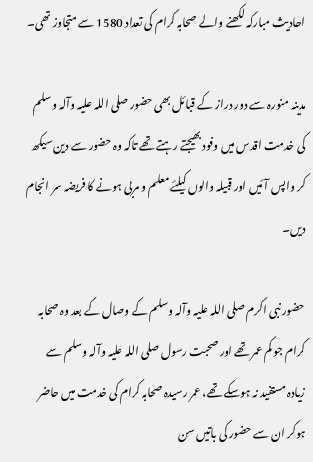احادیث مبارکہ لکھنے والے صحابہ کرام کی تعداد 1580 سے متجاوز تھی۔

مدینہ منورہ سے دور دراز کے قبائل بھی حضور صلی اللہ علیہ وآلہ وسلم کی خدمت اقدس میں وفود بھیجتے رہتے تھے تاکہ وہ حضور سے دین سیکھ کر واپس آئیں اور قبیلہ والوں کیلئے معلم و مربی ہونے کا فریضہ سر انجام دیں۔

حضور نبی اکرم صلی اللہ علیہ وآلہ وسلم کے وصال کے بعد وہ صحابہ کرام جو کم عمر تھے اور صحبت رسول صلی اللہ علیہ وآلہ وسلم سے زیادہ مستفید نہ ہوسکے تھے، عمر رسیدہ صحابہ کرام کی خدمت میں حاضر ہوکر ان سے حضور کی باتیں سن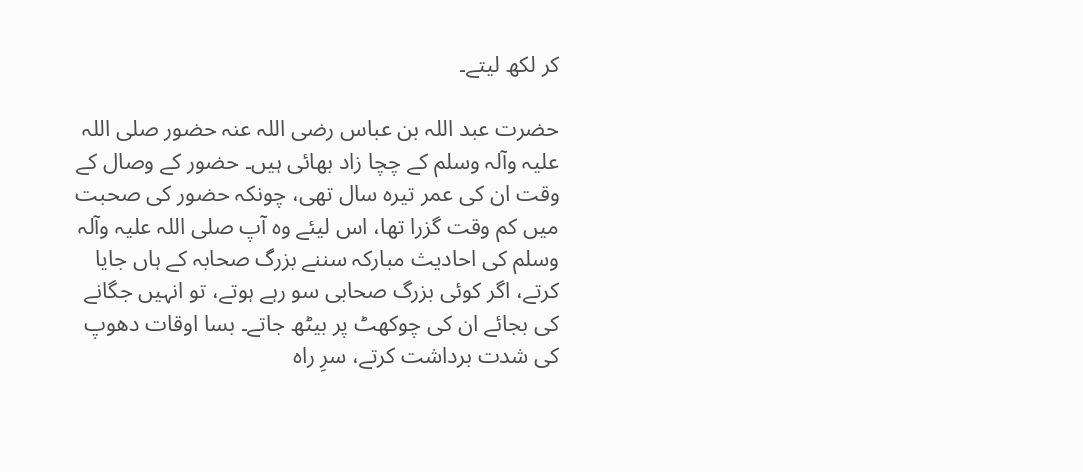کر لکھ لیتے۔

حضرت عبد اللہ بن عباس رضی اللہ عنہ حضور صلی اللہ علیہ وآلہ وسلم کے چچا زاد بھائی ہیں۔ حضور کے وصال کے وقت ان کی عمر تیرہ سال تھی، چونکہ حضور کی صحبت میں کم وقت گزرا تھا، اس لیئے وہ آپ صلی اللہ علیہ وآلہ وسلم کی احادیث مبارکہ سننے بزرگ صحابہ کے ہاں جایا کرتے، اگر کوئی بزرگ صحابی سو رہے ہوتے، تو انہیں جگانے کی بجائے ان کی چوکھٹ پر بیٹھ جاتے۔ بسا اوقات دھوپ کی شدت برداشت کرتے، سرِ راہ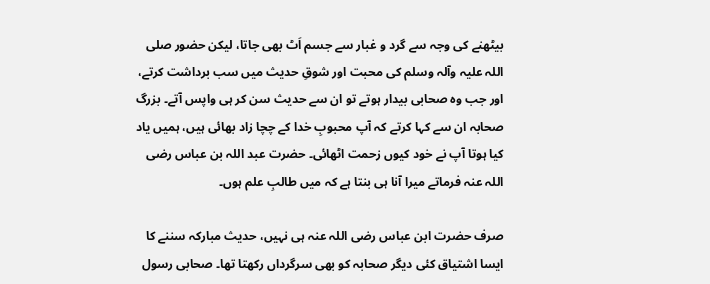بیٹھنے کی وجہ سے گرد و غبار سے جسم اَٹ بھی جاتا، لیکن حضور صلی اللہ علیہ وآلہ وسلم کی محبت اور شوقِ حدیث میں سب برداشت کرتے، اور جب وہ صحابی بیدار ہوتے تو ان سے حدیث سن کر ہی واپس آتے۔ بزرگ صحابہ ان سے کہا کرتے کہ آپ محبوبِ خدا کے چچا زاد بھائی ہیں، ہمیں یاد کیا ہوتا آپ نے خود کیوں زحمت اٹھائی۔ حضرت عبد اللہ بن عباس رضی اللہ عنہ فرماتے میرا آنا ہی بنتا ہے کہ میں طالبِ علم ہوں۔

صرف حضرت ابن عباس رضی اللہ عنہ ہی نہیں، حدیث مبارکہ سننے کا ایسا اشتیاق کئی دیگر صحابہ کو بھی سرگرداں رکھتا تھا۔ صحابی رسول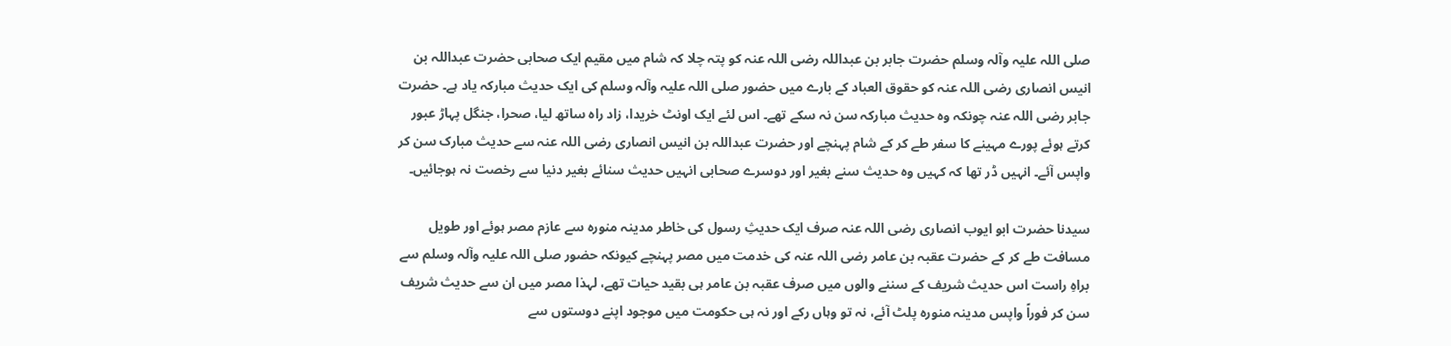صلی اللہ علیہ وآلہ وسلم حضرت جابر بن عبداللہ رضی اللہ عنہ کو پتہ چلا کہ شام میں مقیم ایک صحابی حضرت عبداللہ بن انیس انصاری رضی اللہ عنہ کو حقوق العباد کے بارے میں حضور صلی اللہ علیہ وآلہ وسلم کی ایک حدیث مبارکہ یاد ہے۔ حضرت جابر رضی اللہ عنہ چونکہ وہ حدیث مبارکہ سن نہ سکے تھے۔ اس لئے ایک اونٹ خریدا، زاد راہ ساتھ لیا، صحرا، جنگل پہاڑ عبور کرتے ہوئے پورے مہینے کا سفر طے کر کے شام پہنچے اور حضرت عبداللہ بن انیس انصاری رضی اللہ عنہ سے حدیث مبارک سن کر واپس آئے۔ انہیں ڈر تھا کہ کہیں وہ حدیث سنے بغیر اور دوسرے صحابی انہیں حدیث سنائے بغیر دنیا سے رخصت نہ ہوجائیں۔

سیدنا حضرت ابو ایوب انصاری رضی اللہ عنہ صرف ایک حدیثِ رسول کی خاطر مدینہ منورہ سے عازم مصر ہوئے اور طویل مسافت طے کر کے حضرت عقبہ بن عامر رضی اللہ عنہ کی خدمت میں مصر پہنچے کیونکہ حضور صلی اللہ علیہ وآلہ وسلم سے براہِ راست اس حدیث شریف کے سننے والوں میں صرف عقبہ بن عامر ہی بقید حیات تھے، لہذا مصر میں ان سے حدیث شریف سن کر فوراً واپس مدینہ منورہ پلٹ آئے، نہ تو وہاں رکے اور نہ ہی حکومت میں موجود اپنے دوستوں سے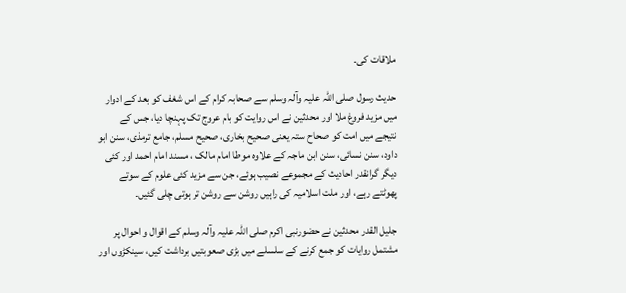ملاقات کی۔

حدیث رسول صلی اللہ علیہ وآلہ وسلم سے صحابہ کرام کے اس شغف کو بعد کے ادوار میں مزید فروغ ملا اور محدثین نے اس روایت کو بام عروج تک پہنچا دیا، جس کے نتیجے میں امت کو صحاح ستہ یعنی صحیح بخاری، صحیح مسلم، جامع ترمذی، سنن ابو داود، سنن نسائی، سنن ابن ماجہ کے علاوہ موطا امام مالک ، مسند امام احمد اور کئی دیگر گرانقدر احادیث کے مجموعے نصیب ہوئے، جن سے مزید کئی علوم کے سوتے پھوٹتے رہے، اور ملت اسلامیہ کی راہیں روشن سے روشن تر ہوتی چلی گئیں۔

جلیل القدر محدثین نے حضورنبی اکرم صلی اللہ علیہ وآلہ وسلم کے اقوال و احوال پر مشتمل روایات کو جمع کرنے کے سلسلے میں بڑی صعوبتیں برداشت کیں، سینکڑوں اور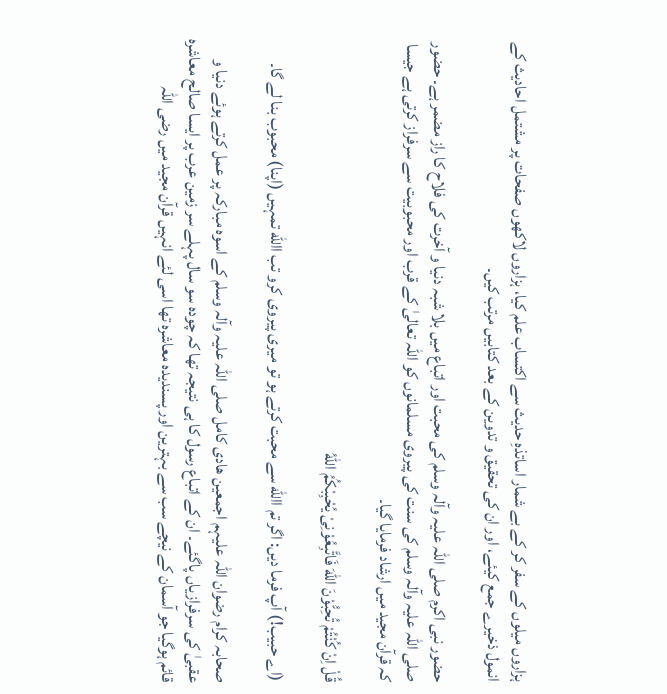ہزاروں میلوں کے سفر کر کے بے شمار اساتذہِ حدیث سے اکتساب علم کیا، ہزاروں لاکھوں صفحات پر مشتمل احادیث کے انمول ذخیرے جمع کیئے، اور ان کی تحقیق و تدوین کے بعد کتابیں مرتب کیں۔

حضور نبی اکرم صلی اللہ علیہ وآلہ وسلم کی محبت اور اتباع میں بلا شبہ دنیا و آخرت کی فلاح کا راز مضمر ہے۔ حضور صلی اللہ علیہ وآلہ وسلم کی سنت کی پیروی مسلمانوں کو اللہ تعالیٰ کے قرب اور محبوبیت سے سرفراز کرتی ہے جیسا کہ قرآن مجید میں ارشاد فرمایا گیا۔

قُلْ اِنْ کُنْتُمْ تُحِبُّوْنَ اللهَ فَاتَّبِعُوْنِیْ يُحْبِبْکُمُ اللهُ

(اے حبیب!) آپ فرما دیں: اگر تم االله سے محبت کرتے ہو تو میری پیروی کرو تب االله تمہیں (اپنا) محبوب بنا لے گا۔

صحابہ کرام رضوان اللہ علیہم اجمعین ھادی کامل صلی اللہ علیہ وآلہ وسلم کے اسوہ مبارکہ پر عمل کرتے ہوئے دنیا و عقبیٰ کی سرفرازیاں پاگئے۔ ان کے اتباع رسول کا ہی نتیجہ تھا کہ چودہ سو سال پہلے سر زمین عرب پر ایسا صالح معاشرہ قائم ہوگیا جو آسمان کے نیچے سب سے بہترین اور پسندیدہ معاشرہ تھا اسی لئے انہیں قرآن مجید میں رضی اللہ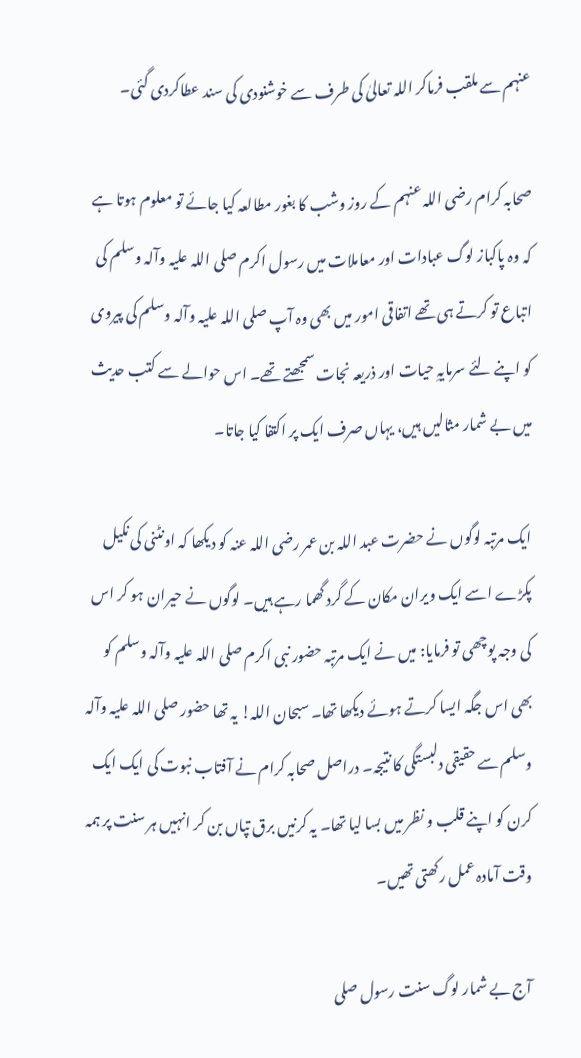عنہم سے ملقب فرماکر اللہ تعالیٰ کی طرف سے خوشنودی کی سند عطاکردی گئی۔

صحابہ کرام رضی اللہ عنہم کے روز وشب کا بغور مطالعہ کیا جائے تو معلوم ہوتا ہے کہ وہ پاکباز لوگ عبادات اور معاملات میں رسول اکرم صلی اللہ علیہ وآلہ وسلم کی اتباع تو کرتے ہی تھے اتفاقی امور میں بھی وہ آپ صلی اللہ علیہ وآلہ وسلم کی پیروی کو اپنے لئے سرمایہِ حیات اور ذریعہ نجات سمجھتے تھے۔ اس حوالے سے کتب حدیث میں بے شمار مثالیں ہیں، یہاں صرف ایک پر اکتفا کیا جاتا۔

ایک مرتبہ لوگوں نے حضرت عبد اللہ بن عمر رضی اللہ عنہ کو دیکھا کہ اونٹنی کی نکیل پکڑے اسے ایک ویران مکان کے گرد گھما رہے ہیں۔ لوگوں نے حیران ہو کر اس کی وجہ پوچھی تو فرمایا: میں نے ایک مرتبہ حضور نبی اکرم صلی اللہ علیہ وآلہ وسلم کو بھی اس جگہ ایسا کرتے ہوئے دیکھا تھا۔ سبحان اللہ! یہ تھا حضور صلی اللہ علیہ وآلہ وسلم سے حقیقی دلبستگی کا نتیجہ۔ دراصل صحابہ کرام نے آفتاب نبوت کی ایک ایک کرن کو اپنے قلب و نظر میں بسا لیا تھا۔ یہ کرنیں برق تپاں بن کر انہیں ہر سنت پر ہمہ وقت آمادہ عمل رکھتی تھیں۔

آج بے شمار لوگ سنت رسول صلی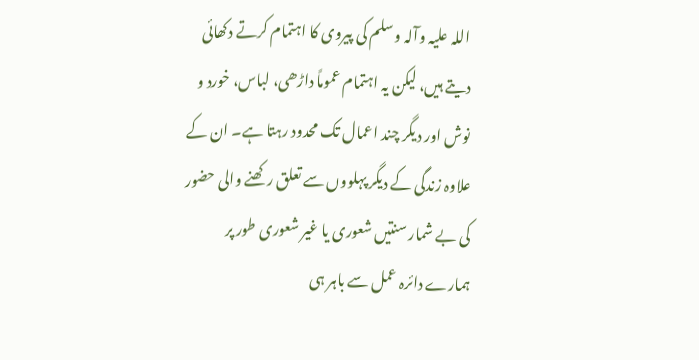اللہ علیہ وآلہ وسلم کی پیروی کا اہتمام کرتے دکھائی دیتے ہیں، لیکن یہ اہتمام عموماً داڑھی، لباس، خورد و نوش اور دیگر چند اعمال تک محدود رہتا ہے۔ ان کے علاوہ زندگی کے دیگر پہلووں سے تعلق رکھنے والی حضور کی بے شمار سنتیں شعوری یا غیر شعوری طور پر ہمارے دائرہ عمل سے باہر ہی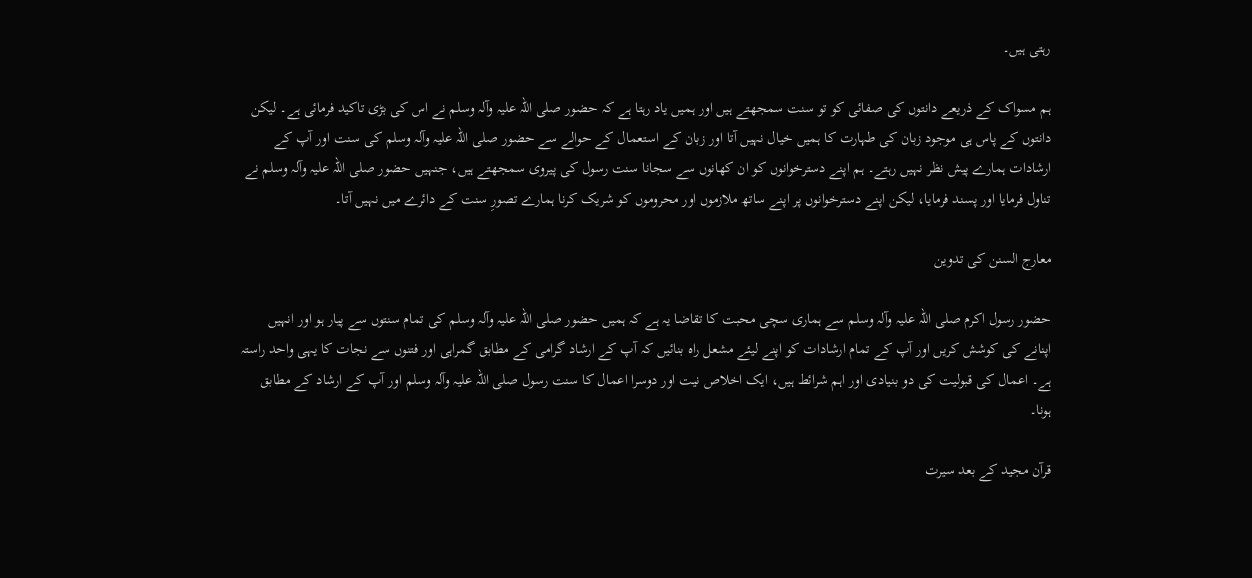رہتی ہیں۔

ہم مسواک کے ذریعے دانتوں کی صفائی کو تو سنت سمجھتے ہیں اور ہمیں یاد رہتا ہے کہ حضور صلی اللہ علیہ وآلہ وسلم نے اس کی بڑی تاکید فرمائی ہے۔ لیکن دانتوں کے پاس ہی موجود زبان کی طہارت کا ہمیں خیال نہیں آتا اور زبان کے استعمال کے حوالے سے حضور صلی اللہ علیہ وآلہ وسلم کی سنت اور آپ کے ارشادات ہمارے پیش نظر نہیں رہتے۔ ہم اپنے دسترخوانوں کو ان کھانوں سے سجانا سنت رسول کی پیروی سمجھتے ہیں، جنہیں حضور صلی اللہ علیہ وآلہ وسلم نے تناول فرمایا اور پسند فرمایا، لیکن اپنے دسترخوانوں پر اپنے ساتھ ملازموں اور محروموں کو شریک کرنا ہمارے تصورِ سنت کے دائرے میں نہیں آتا۔

معارج السنن کی تدوین

حضور رسول اکرم صلی اللہ علیہ وآلہ وسلم سے ہماری سچی محبت کا تقاضا یہ ہے کہ ہمیں حضور صلی اللہ علیہ وآلہ وسلم کی تمام سنتوں سے پیار ہو اور انہیں اپنانے کی کوشش کریں اور آپ کے تمام ارشادات کو اپنے لیئے مشعل راہ بنائیں کہ آپ کے ارشاد گرامی کے مطابق گمراہی اور فتنوں سے نجات کا یہی واحد راستہ ہے۔ اعمال کی قبولیت کی دو بنیادی اور اہم شرائط ہیں، ایک اخلاص نیت اور دوسرا اعمال کا سنت رسول صلی اللہ علیہ وآلہ وسلم اور آپ کے ارشاد کے مطابق ہونا۔

قرآن مجید کے بعد سیرت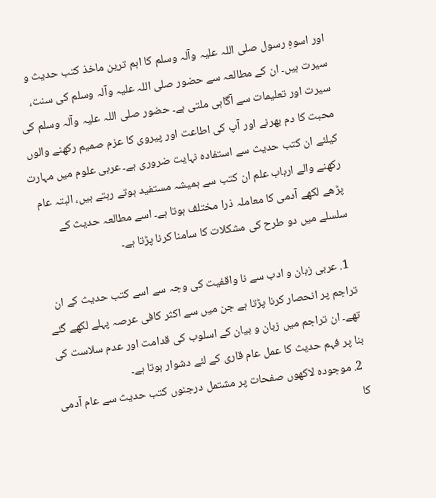اور اسوہِ رسول صلی اللہ علیہ وآلہ وسلم کا اہم ترین ماخذ کتب حدیث و سیرت ہیں۔ ان کے مطالعہ سے حضور صلی اللہ علیہ وآلہ وسلم کی سنت، سیرت اور تعلیمات سے آگاہی ملتی ہے۔ حضور صلی اللہ علیہ وآلہ وسلم کی محبت کا دم بھرنے اور آپ کی اطاعت اور پیروی کا عزم صمیم رکھنے والوں کیلئے ان کتب حدیث سے استفادہ نہایت ضروری ہے۔ عربی علوم میں مہارت رکھنے والے ارباب علم ان کتب سے ہمیشہ مستفید ہوتے رہتے ہیں، البتہ عام پڑھے لکھے آدمی کا معاملہ ذرا مختلف ہوتا ہے۔ اسے مطالعہ حدیث کے سلسلے میں دو طرح کی مشکلات کا سامنا کرنا پڑتا ہے۔

  1. عربی زبان و ادب سے نا واقفیت کی وجہ سے اسے کتب حدیث کے ان تراجم پر انحصار کرنا پڑتا ہے جن میں سے اکثر کافی عرصہ پہلے لکھے گئے تھے۔ ان تراجم میں زبان و بیان کے اسلوب کی قدامت اور عدم سلاست کی بنا پر فہم حدیث کا عمل عام قاری کے لئے دشوار ہوتا ہے۔
  2. موجودہ لاکھوں صفحات پر مشتمل درجنوں کتب حدیث سے عام آدمی کا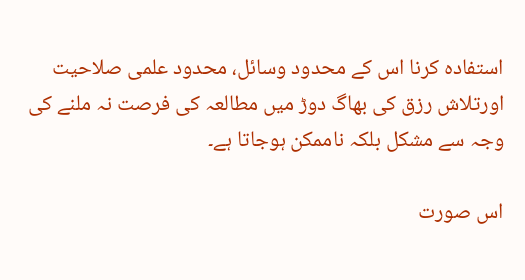استفادہ کرنا اس کے محدود وسائل، محدود علمی صلاحیت اورتلاش رزق کی بھاگ دوڑ میں مطالعہ کی فرصت نہ ملنے کی وجہ سے مشکل بلکہ ناممکن ہوجاتا ہے۔

اس صورت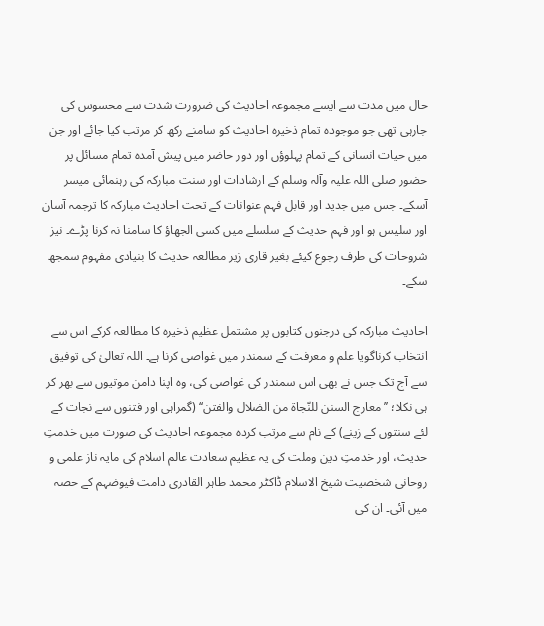حال میں مدت سے ایسے مجموعہ احادیث کی ضرورت شدت سے محسوس کی جارہی تھی جو موجودہ تمام ذخیرہ احادیث کو سامنے رکھ کر مرتب کیا جائے اور جن میں حیات انسانی کے تمام پہلوؤں اور دور حاضر میں پیش آمدہ تمام مسائل پر حضور صلی اللہ علیہ وآلہ وسلم کے ارشادات اور سنت مبارکہ کی رہنمائی میسر آسکے۔ جس میں جدید اور قابل فہم عنوانات کے تحت احادیث مبارکہ کا ترجمہ آسان اور سلیس ہو اور فہم حدیث کے سلسلے میں کسی الجھاؤ کا سامنا نہ کرنا پڑے۔ نیز شروحات کی طرف رجوع کیئے بغیر قاری زیر مطالعہ حدیث کا بنیادی مفہوم سمجھ سکے۔

احادیث مبارکہ کی درجنوں کتابوں پر مشتمل عظیم ذخیرہ کا مطالعہ کرکے اس سے انتخاب کرناگویا علم و معرفت کے سمندر میں غواصی کرنا ہے۔ اللہ تعالیٰ کی توفیق سے آج تک جس نے بھی اس سمندر کی غواصی کی، وہ اپنا دامن موتیوں سے بھر کر ہی نکلا؛ ’’معارج السنن للنّجاۃ من الضلال والفتن‘‘ (گمراہی اور فتنوں سے نجات کے لئے سنتوں کے زینے) کے نام سے مرتب کردہ مجموعہ احادیث کی صورت میں خدمتِ حدیث، اور خدمتِ دین وملت کی یہ عظیم سعادت عالم اسلام کی مایہ ناز علمی و روحانی شخصیت شیخ الاسلام ڈاکٹر محمد طاہر القادری دامت فیوضہم کے حصہ میں آئی۔ ان کی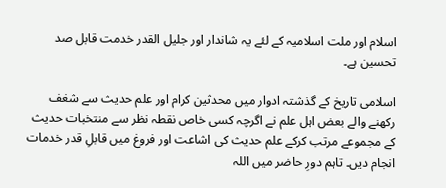اسلام اور ملت اسلامیہ کے لئے یہ شاندار اور جلیل القدر خدمت قابل صد تحسین ہے۔

اسلامی تاریخ کے گذشتہ ادوار میں محدثین کرام اور علم حدیث سے شغف رکھنے والے بعض اہل علم نے اگرچہ کسی خاص نقطہ نظر سے منتخبات حدیث کے مجموعے مرتب کرکے علم حدیث کی اشاعت اور فروغ میں قابلِ قدر خدمات انجام دیں۔ تاہم دورِ حاضر میں اللہ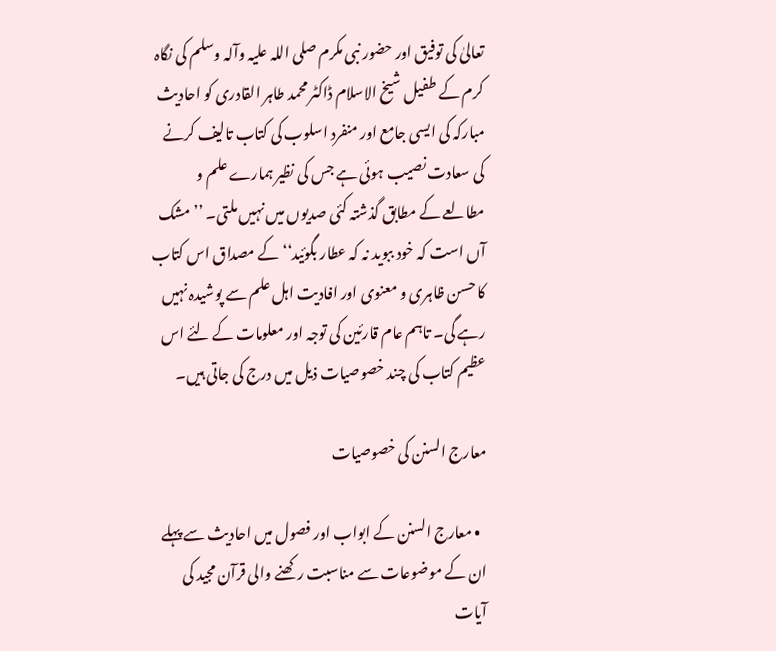تعالیٰ کی توفیق اور حضور نبی مکرم صلی اللہ علیہ وآلہ وسلم کی نگاہ کرم کے طفیل شیخ الاسلام ڈاکٹر محمد طاہر القادری کو احادیث مبارکہ کی ایسی جامع اور منفرد اسلوب کی کتاب تالیف کرنے کی سعادت نصیب ہوئی ہے جس کی نظیر ہمارے علم و مطالعے کے مطابق گذشتہ کئی صدیوں میں نہیں ملتی۔ ’’مشک آں است کہ خود ببوید نہ کہ عطار بگوئید‘‘ کے مصداق اس کتاب کا حسن ظاہری و معنوی اور افادیت اہل علم سے پوشیدہ نہیں رہے گی۔ تاہم عام قارئین کی توجہ اور معلومات کے لئے اس عظیم کتاب کی چند خصوصیات ذیل میں درج کی جاتی ہیں۔

معارج السنن کی خصوصیات

  • معارج السنن کے ابواب اور فصول میں احادیث سے پہلے ان کے موضوعات سے مناسبت رکھنے والی قرآن مجید کی آیات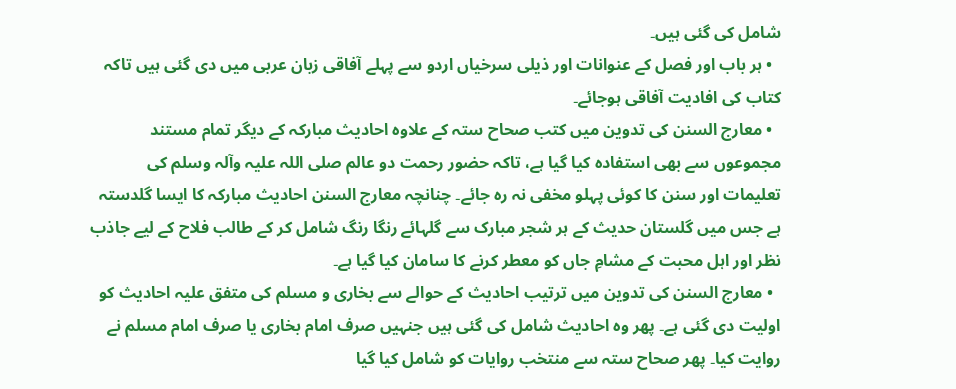شامل کی گئی ہیں۔
  • ہر باب اور فصل کے عنوانات اور ذیلی سرخیاں اردو سے پہلے آفاقی زبان عربی میں دی گئی ہیں تاکہ کتاب کی افادیت آفاقی ہوجائے۔
  • معارج السنن کی تدوین میں کتب صحاح ستہ کے علاوہ احادیث مبارکہ کے دیگر تمام مستند مجموعوں سے بھی استفادہ کیا گیا ہے، تاکہ حضور رحمت دو عالم صلی اللہ علیہ وآلہ وسلم کی تعلیمات اور سنن کا کوئی پہلو مخفی نہ رہ جائے۔ چنانچہ معارج السنن احادیث مبارکہ کا ایسا گلدستہ ہے جس میں گلستان حدیث کے ہر شجر مبارک سے گلہائے رنگا رنگ شامل کر کے طالب فلاح کے لیے جاذب نظر اور اہل محبت کے مشامِ جاں کو معطر کرنے کا سامان کیا گیا ہے۔
  • معارج السنن کی تدوین میں ترتیب احادیث کے حوالے سے بخاری و مسلم کی متفق علیہ احادیث کو اولیت دی گئی ہے۔ پھر وہ احادیث شامل کی گئی ہیں جنہیں صرف امام بخاری یا صرف امام مسلم نے روایت کیا۔ پھر صحاح ستہ سے منتخب روایات کو شامل کیا گیا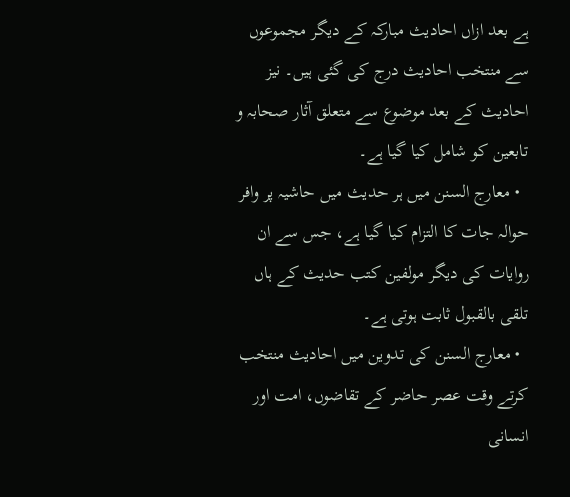ہے بعد ازاں احادیث مبارکہ کے دیگر مجموعوں سے منتخب احادیث درج کی گئی ہیں۔ نیز احادیث کے بعد موضوع سے متعلق آثار صحابہ و تابعین کو شامل کیا گیا ہے۔
  • معارج السنن میں ہر حدیث میں حاشیہ پر وافر حوالہ جات کا التزام کیا گیا ہے، جس سے ان روایات کی دیگر مولفین کتب حدیث کے ہاں تلقی بالقبول ثابت ہوتی ہے۔
  • معارج السنن کی تدوین میں احادیث منتخب کرتے وقت عصر حاضر کے تقاضوں، امت اور انسانی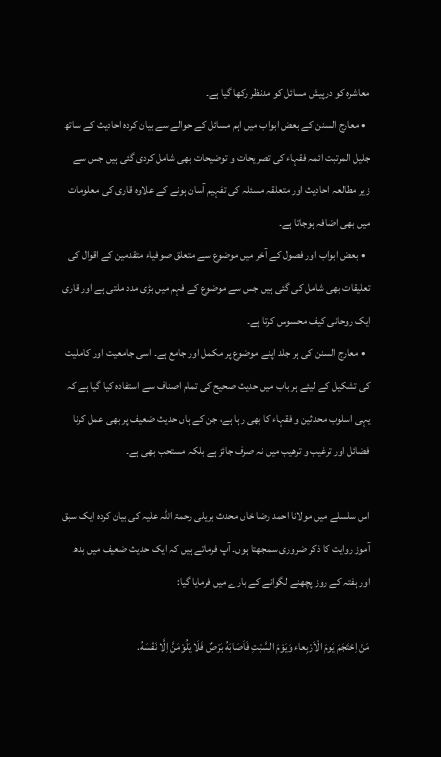معاشرہ کو درپیش مسائل کو مدنظر رکھا گیا ہے۔
  • معارج السنن کے بعض ابواب میں اہم مسائل کے حوالے سے بیان کردہ احادیث کے ساتھ جلیل المرتبت ائمہ فقہاء کی تصریحات و توضیحات بھی شامل کردی گئی ہیں جس سے زیر مطالعہ احادیث اور متعلقہ مسئلہ کی تفہیم آسان ہونے کے علاوہ قاری کی معلومات میں بھی اضافہ ہوجاتا ہے۔
  • بعض ابواب اور فصول کے آخر میں موضوع سے متعلق صوفیاء متقدمین کے اقوال کی تعلیقات بھی شامل کی گئی ہیں جس سے موضوع کے فہم میں بڑی مدد ملتی ہے اور قاری ایک روحانی کیف محسوس کرتا ہے۔
  • معارج السنن کی ہر جلد اپنے موضوع پر مکمل اور جامع ہے۔ اسی جامعیت اور کاملیت کی تشکیل کے لیئے ہر باب میں حدیث صحیح کی تمام اصناف سے استفادہ کیا گیا ہے کہ یہی اسلوب محدثین و فقہاء کا بھی رہا ہے، جن کے ہاں حدیث ضعیف پر بھی عمل کرنا فضائل اور ترغیب و ترھیب میں نہ صرف جائز ہے بلکہ مستحب بھی ہے۔

اس سلسلے میں مولانا احمد رضا خاں محدث بریلی رحمۃ اللہ علیہ کی بیان کردہ ایک سبق آموز روایت کا ذکر ضروری سمجھتا ہوں۔ آپ فرماتے ہیں کہ ایک حدیث ضعیف میں بدھ اور ہفتہ کے روز پچھنے لگوانے کے بارے میں فرمایا گیا:

مَنْ اِحْتَجَمَ يَومَ الْاَرْبِعاء وَيَوْمَ السَّبْتِ فَاَصَابَهُ بَرْصٌ فَلَا يَلُوْمَنَّ اِلَّا نَفْسَهُ.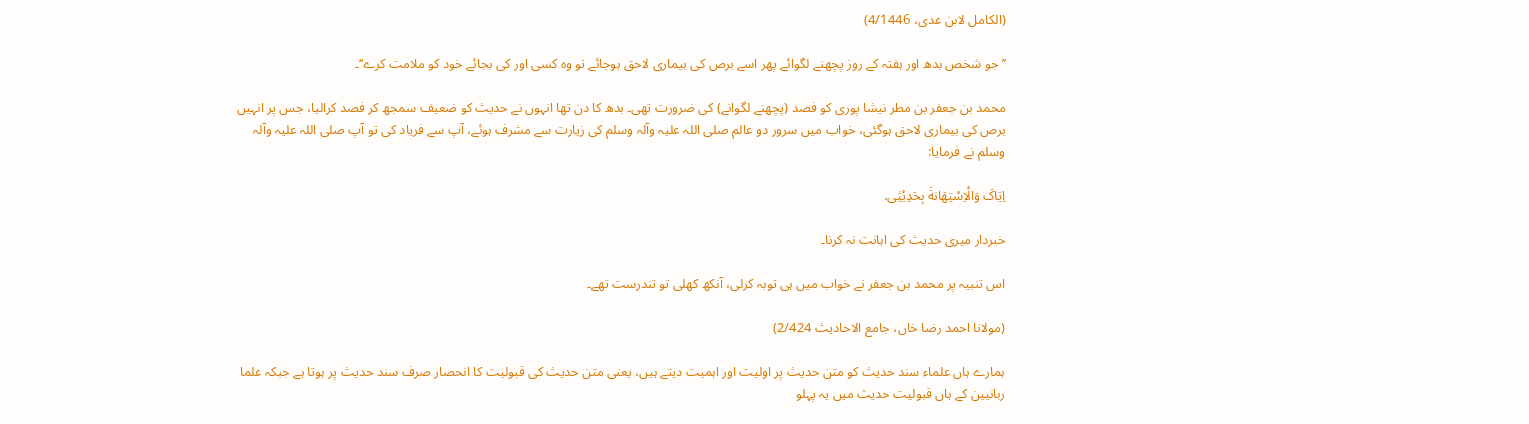(الکامل لابن عدی، 4/1446)

’’جو شخص بدھ اور ہفتہ کے روز پچھنے لگوائے پھر اسے برص کی بیماری لاحق ہوجائے تو وہ کسی اور کی بجائے خود کو ملامت کرے‘‘۔

محمد بن جعفر بن مطر نیشا پوری کو فصد (پچھنے لگوانے) کی ضرورت تھی۔ بدھ کا دن تھا انہوں نے حدیث کو ضعیف سمجھ کر فصد کرالیا، جس پر انہیں برص کی بیماری لاحق ہوگئی، خواب میں سرور دو عالم صلی اللہ علیہ وآلہ وسلم کی زیارت سے مشرف ہوئے، آپ سے فریاد کی تو آپ صلی اللہ علیہ وآلہ وسلم نے فرمایا:

اِيَاکَ وَالْاِسْتِهَانةَ بِحَدِيْثِی.

خبردار میری حدیث کی اہانت نہ کرنا۔

اس تنبیہ پر محمد بن جعفر نے خواب میں ہی توبہ کرلی، آنکھ کھلی تو تندرست تھے۔

(مولانا احمد رضا خاں، جامع الاحادیث 2/424)

ہمارے ہاں علماء سند حدیث کو متن حدیث پر اولیت اور اہمیت دیتے ہیں، یعنی متن حدیث کی قبولیت کا انحصار صرف سند حدیث پر ہوتا ہے جبکہ علما ربانیین کے ہاں قبولیت حدیث میں یہ پہلو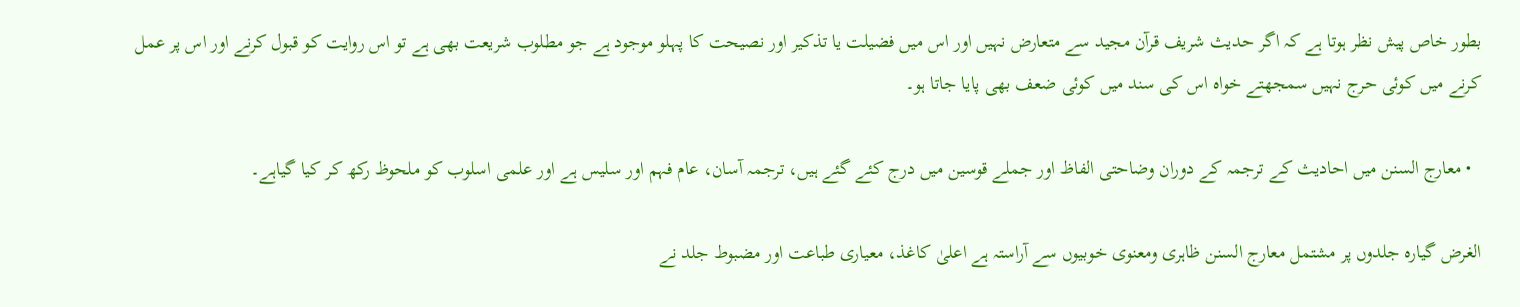بطور خاص پیش نظر ہوتا ہے کہ اگر حدیث شریف قرآن مجید سے متعارض نہیں اور اس میں فضیلت یا تذکیر اور نصیحت کا پہلو موجود ہے جو مطلوب شریعت بھی ہے تو اس روایت کو قبول کرنے اور اس پر عمل کرنے میں کوئی حرج نہیں سمجھتے خواہ اس کی سند میں کوئی ضعف بھی پایا جاتا ہو۔

  • معارج السنن میں احادیث کے ترجمہ کے دوران وضاحتی الفاظ اور جملے قوسین میں درج کئے گئے ہیں، ترجمہ آسان، عام فہم اور سلیس ہے اور علمی اسلوب کو ملحوظ رکھ کر کیا گیاہے۔

الغرض گیارہ جلدوں پر مشتمل معارج السنن ظاہری ومعنوی خوبیوں سے آراستہ ہے اعلیٰ کاغذ، معیاری طباعت اور مضبوط جلد نے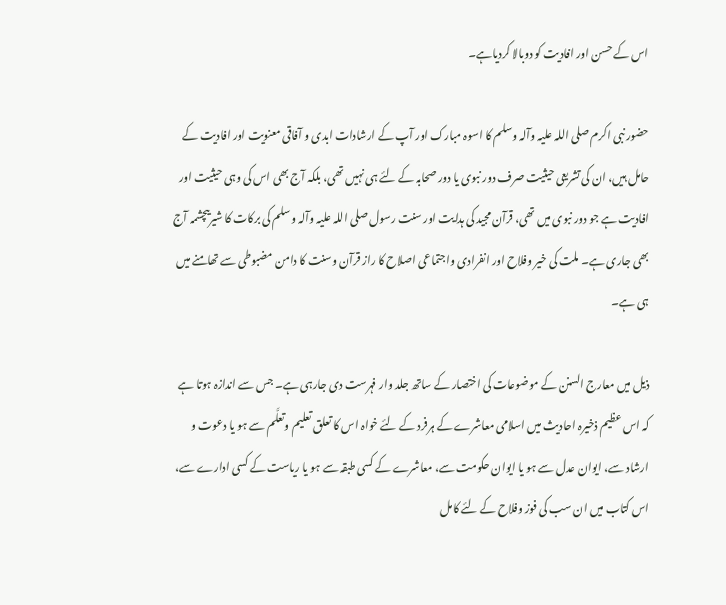اس کے حسن اور افادیت کو دوبالا کردیاہے۔

حضور نبی اکرم صلی اللہ علیہ وآلہ وسلم کا اسوہ مبارک اور آپ کے ارشادات ابدی و آفاقی معنویت اور افادیت کے حامل ہیں، ان کی تشریعی حیثیت صرف دور نبوی یا دور صحابہ کے لئے ہی نہیں تھی، بلکہ آج بھی اس کی وہی حیثیت اور افادیت ہے جو دور نبوی میں تھی، قرآن مجید کی ہدایت اور سنت رسول صلی اللہ علیہ وآلہ وسلم کی برکات کا شیریںچشمہ آج بھی جاری ہے۔ ملت کی خیر وفلاح اور انفرادی واجتماعی اصلاح کا راز قرآن وسنت کا دامن مضبوطی سے تھامنے میں ہی ہے۔

ذیل میں معارج السنن کے موضوعات کی اختصار کے ساتھ جلد وار فہرست دی جارہی ہے۔ جس سے اندازہ ہوتا ہے کہ اس عظیم ذخیرہ احادیث میں اسلامی معاشرے کے ہرفرد کے لئے خواہ اس کا تعلق تعلیم وتعلَّم سے ہو یا دعوت و ارشاد سے، ایوان عدل سے ہو یا ایوان حکومت سے، معاشرے کے کسی طبقہ سے ہو یا ریاست کے کسی ادارے سے، اس کتاب میں ان سب کی فوز وفلاح کے لئے کامل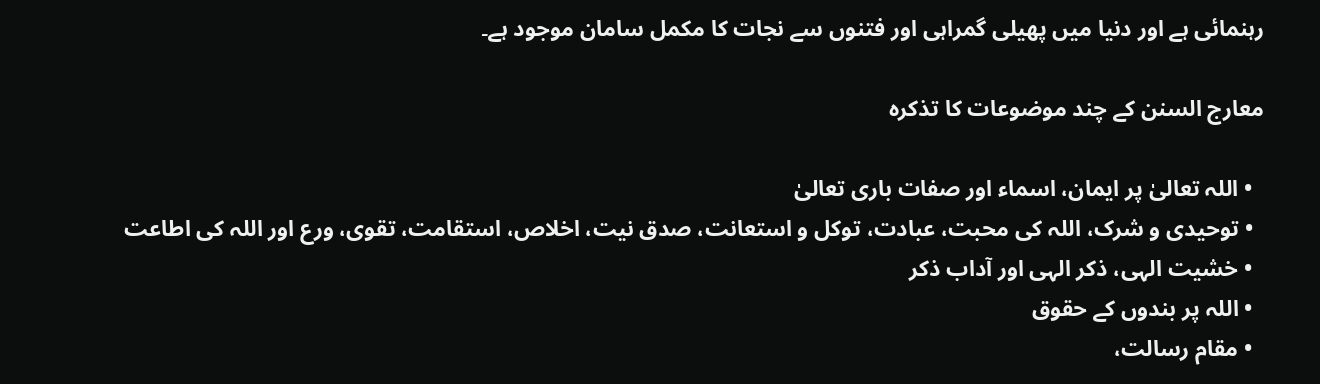رہنمائی ہے اور دنیا میں پھیلی گمراہی اور فتنوں سے نجات کا مکمل سامان موجود ہے۔

معارج السنن کے چند موضوعات کا تذکرہ

  • اللہ تعالیٰ پر ایمان، اسماء اور صفات باری تعالیٰ
  • توحیدی و شرک، اللہ کی محبت، عبادت، توکل و استعانت، صدق نیت، اخلاص، استقامت، تقوی، ورع اور اللہ کی اطاعت
  • خشیت الہی، ذکر الہی اور آداب ذکر
  • اللہ پر بندوں کے حقوق
  • مقام رسالت،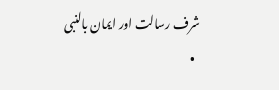شرف رسالت اور ایمان بالنبی
  •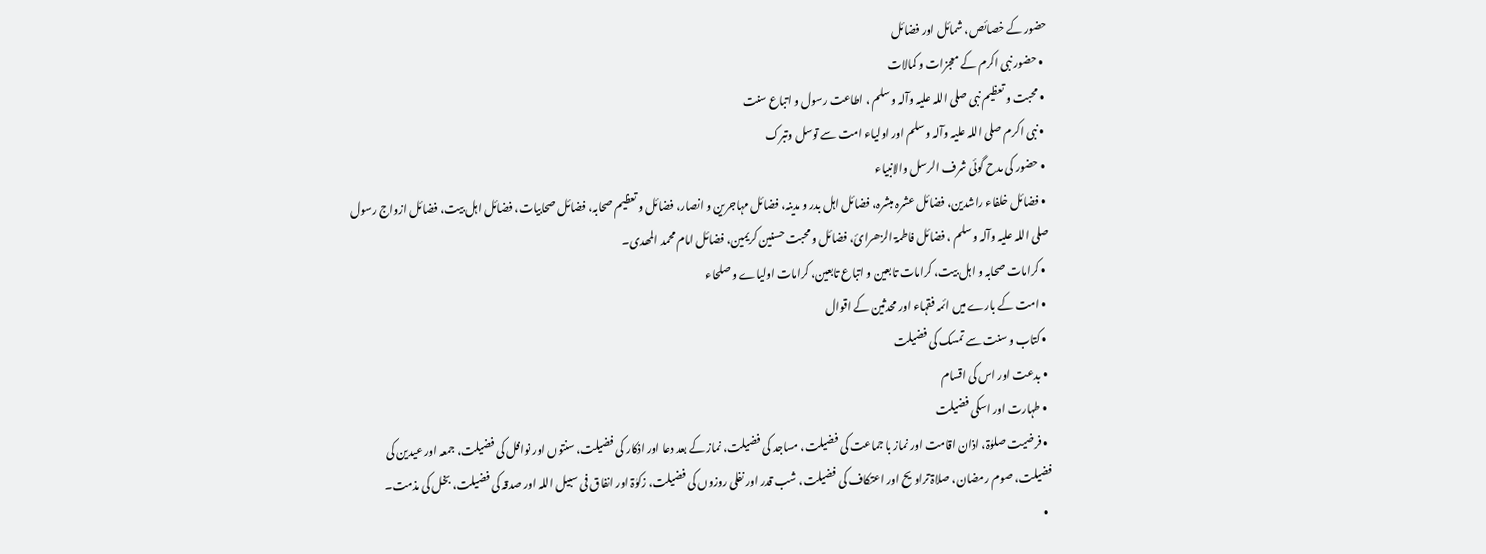حضور کے خصائص، شمائل اور فضائل
  • حضور نبی اکرم کے معجزات و کمالات
  • محبت و تعظیم نبی صلی اللہ علیہ وآلہ وسلم ، اطاعت رسول و اتباع سنت
  • نبی اکرم صلی اللہ علیہ وآلہ وسلم اور اولیاء امت سے توسل وتبرک
  • حضور کی مدح گوئی شرف الرسل والانبیاء
  • فضائل خلفاء راشدین، فضائل عشرہ مبشرہ، فضائل اہل بدر و مدینہ، فضائل مہاجرین و انصار، فضائل و تعظیم صحابہ، فضائل صحابیات، فضائل اہل بیت، فضائل ازواج رسول صلی اللہ علیہ وآلہ وسلم ، فضائل فاطمۃ الزھرائ، فضائل و محبت حسنین کریمین، فضائل امام محمد المھدی۔
  • کرامات صحابہ و اہل بیت، کرامات تابعین و اتباع تابعین، کرامات اولیاے و صلحاء
  • امت کے بارے میں ائمہ فقہاء اور محدثین کے اقوال
  • کتاب و سنت سے تمسک کی فضیلت
  • بدعت اور اس کی اقسام
  • طہارت اور اسکی فضیلت
  • فرضیت صلوٰۃ، اذان اقامت اور نماز با جماعت کی فضیلت، مساجد کی فضیلت، نماز کے بعد دعا اور اذکار کی فضیلت، سنتوں اور نوافل کی فضیلت، جمعہ اور عیدین کی فضیلت، صوم رمضان، صلاۃ تراویح اور اعتکاف کی فضیلت، شب قدر اور نفلی روزوں کی فضیلت، زکوٰۃ اور انفاق فی سبیل اللہ اور صدقہ کی فضیلت، بخل کی مذمت۔
  •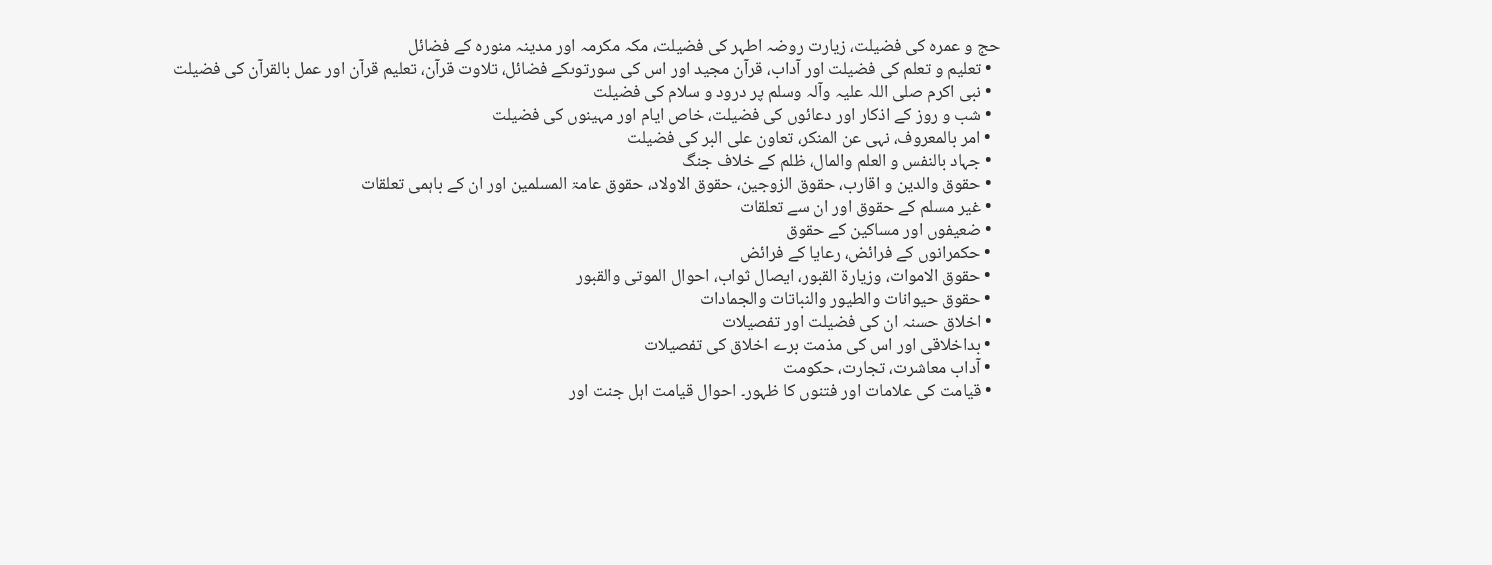حج و عمرہ کی فضیلت، زیارت روضہ اطہر کی فضیلت، مکہ مکرمہ اور مدینہ منورہ کے فضائل
  • تعلیم و تعلم کی فضیلت اور آداب، قرآن مجید اور اس کی سورتوںکے فضائل، تلاوت قرآن، تعلیم قرآن اور عمل بالقرآن کی فضیلت
  • نبی اکرم صلی اللہ علیہ وآلہ وسلم پر درود و سلام کی فضیلت
  • شب و روز کے اذکار اور دعائوں کی فضیلت، خاص ایام اور مہینوں کی فضیلت
  • امر بالمعروف، نہی عن المنکر، تعاون علی البر کی فضیلت
  • جہاد بالنفس و العلم والمال، ظلم کے خلاف جنگ
  • حقوق والدین و اقارب، حقوق الزوجین، حقوق الاولاد، حقوق عامۃ المسلمین اور ان کے باہمی تعلقات
  • غیر مسلم کے حقوق اور ان سے تعلقات
  • ضعیفوں اور مساکین کے حقوق
  • حکمرانوں کے فرائض، رعایا کے فرائض
  • حقوق الاموات، وزیارۃ القبور، ایصال ثواب، احوال الموتی والقبور
  • حقوق حیوانات والطیور والنباتات والجمادات
  • اخلاق حسنہ ان کی فضیلت اور تفصیلات
  • بداخلاقی اور اس کی مذمت برے اخلاق کی تفصیلات
  • آداب معاشرت، تجارت، حکومت
  • قیامت کی علامات اور فتنوں کا ظہور۔ احوال قیامت اہل جنت اور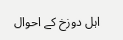اہل دوزخ کے احوال